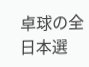卓球の全日本選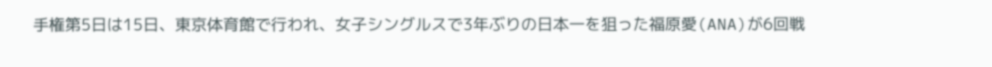手権第5日は15日、東京体育館で行われ、女子シングルスで3年ぶりの日本一を狙った福原愛(ANA)が6回戦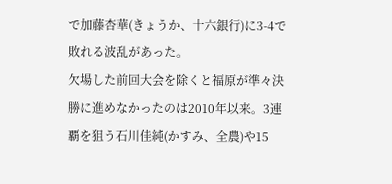で加藤杏華(きょうか、十六銀行)に3-4で敗れる波乱があった。
欠場した前回大会を除くと福原が準々決勝に進めなかったのは2010年以来。3連覇を狙う石川佳純(かすみ、全農)や15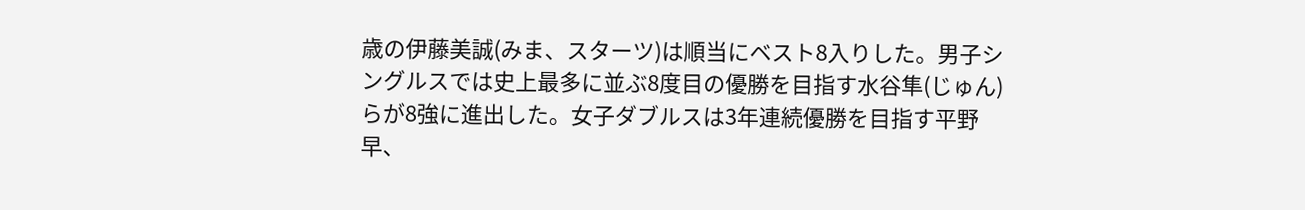歳の伊藤美誠(みま、スターツ)は順当にベスト8入りした。男子シングルスでは史上最多に並ぶ8度目の優勝を目指す水谷隼(じゅん)らが8強に進出した。女子ダブルスは3年連続優勝を目指す平野早、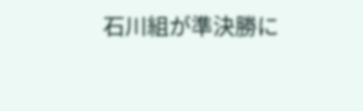石川組が準決勝に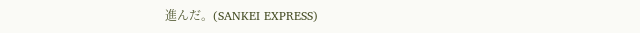進んだ。(SANKEI EXPRESS)